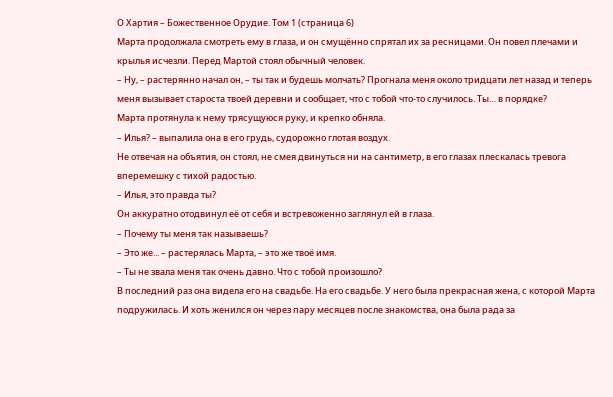О Хартия – Божественное Орудие. Том 1 (страница 6)
Марта продолжала смотреть ему в глаза, и он смущённо спрятал их за ресницами. Он повел плечами и крылья исчезли. Перед Мартой стоял обычный человек.
– Ну, – растерянно начал он, – ты так и будешь молчать? Прогнала меня около тридцати лет назад и теперь меня вызывает староста твоей деревни и сообщает, что с тобой что-то случилось. Ты… в порядке?
Марта протянула к нему трясущуюся руку, и крепко обняла.
– Илья? – выпалила она в его грудь, судорожно глотая воздух.
Не отвечая на объятия, он стоял, не смея двинуться ни на сантиметр, в его глазах плескалась тревога вперемешку с тихой радостью.
– Илья, это правда ты?
Он аккуратно отодвинул её от себя и встревоженно заглянул ей в глаза.
– Почему ты меня так называешь?
– Это же... – растерялась Марта, – это же твоё имя.
– Ты не звала меня так очень давно. Что с тобой произошло?
В последний раз она видела его на свадьбе. На его свадьбе. У него была прекрасная жена, с которой Марта подружилась. И хоть женился он через пару месяцев после знакомства, она была рада за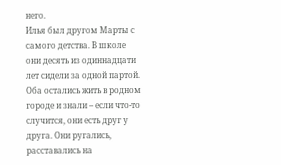него.
Илья был другом Марты с самого детства. В школе они десять из одиннадцати лет сидели за одной партой. Оба остались жить в родном городе и знали – если что-то случится, они есть друг у друга. Они ругались, расставались на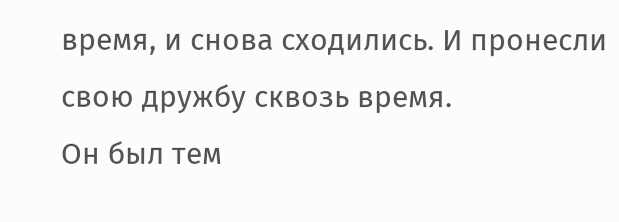время, и снова сходились. И пронесли свою дружбу сквозь время.
Он был тем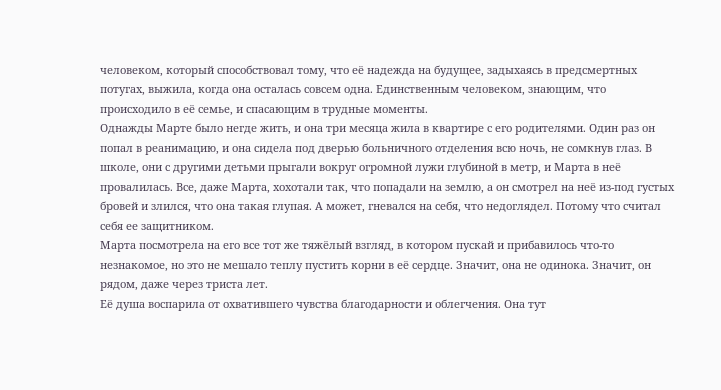человеком, который способствовал тому, что её надежда на будущее, задыхаясь в предсмертных потугах, выжила, когда она осталась совсем одна. Единственным человеком, знающим, что происходило в её семье, и спасающим в трудные моменты.
Однажды Марте было негде жить, и она три месяца жила в квартире с его родителями. Один раз он попал в реанимацию, и она сидела под дверью больничного отделения всю ночь, не сомкнув глаз. В школе, они с другими детьми прыгали вокруг огромной лужи глубиной в метр, и Марта в неё провалилась. Все, даже Марта, хохотали так, что попадали на землю, а он смотрел на неё из-под густых бровей и злился, что она такая глупая. А может, гневался на себя, что недоглядел. Потому что считал себя ее защитником.
Марта посмотрела на его все тот же тяжёлый взгляд, в котором пускай и прибавилось что-то незнакомое, но это не мешало теплу пустить корни в её сердце. Значит, она не одинока. Значит, он рядом, даже через триста лет.
Её душа воспарила от охватившего чувства благодарности и облегчения. Она тут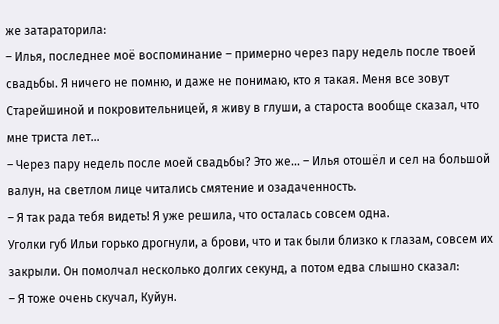же затараторила:
– Илья, последнее моё воспоминание – примерно через пару недель после твоей свадьбы. Я ничего не помню, и даже не понимаю, кто я такая. Меня все зовут Старейшиной и покровительницей, я живу в глуши, а староста вообще сказал, что мне триста лет…
– Через пару недель после моей свадьбы? Это же... – Илья отошёл и сел на большой валун, на светлом лице читались смятение и озадаченность.
– Я так рада тебя видеть! Я уже решила, что осталась совсем одна.
Уголки губ Ильи горько дрогнули, а брови, что и так были близко к глазам, совсем их закрыли. Он помолчал несколько долгих секунд, а потом едва слышно сказал:
– Я тоже очень скучал, Куйун.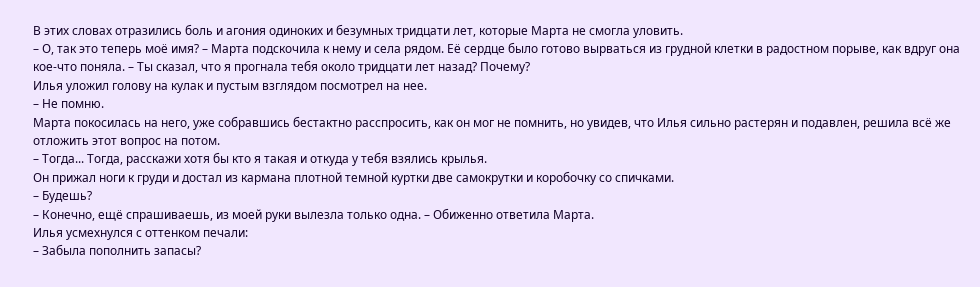В этих словах отразились боль и агония одиноких и безумных тридцати лет, которые Марта не смогла уловить.
– О, так это теперь моё имя? – Марта подскочила к нему и села рядом. Её сердце было готово вырваться из грудной клетки в радостном порыве, как вдруг она кое-что поняла. – Ты сказал, что я прогнала тебя около тридцати лет назад? Почему?
Илья уложил голову на кулак и пустым взглядом посмотрел на нее.
– Не помню.
Марта покосилась на него, уже собравшись бестактно расспросить, как он мог не помнить, но увидев, что Илья сильно растерян и подавлен, решила всё же отложить этот вопрос на потом.
– Тогда... Тогда, расскажи хотя бы кто я такая и откуда у тебя взялись крылья.
Он прижал ноги к груди и достал из кармана плотной темной куртки две самокрутки и коробочку со спичками.
– Будешь?
– Конечно, ещё спрашиваешь, из моей руки вылезла только одна. – Обиженно ответила Марта.
Илья усмехнулся с оттенком печали:
– Забыла пополнить запасы?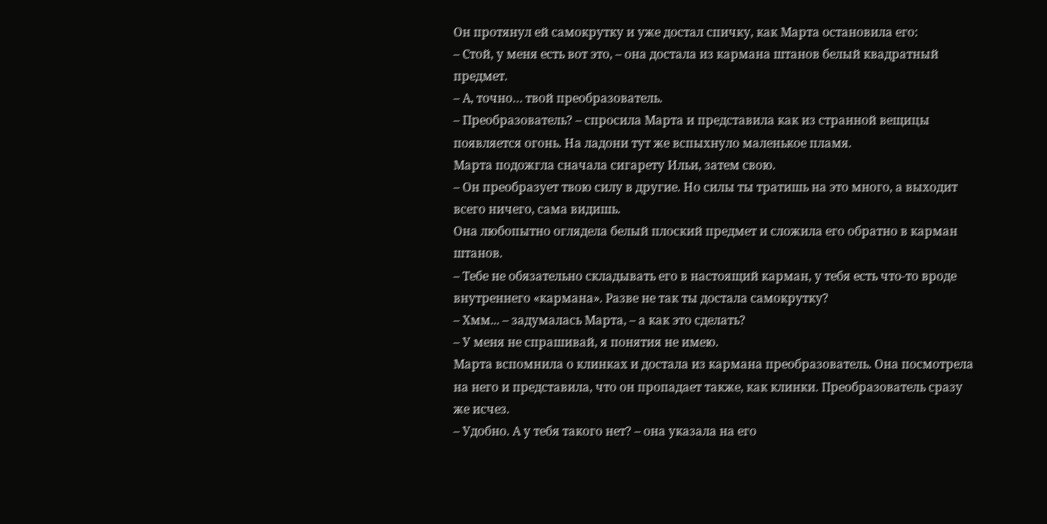Он протянул ей самокрутку и уже достал спичку, как Марта остановила его:
– Стой, у меня есть вот это, – она достала из кармана штанов белый квадратный предмет.
– А, точно… твой преобразователь.
– Преобразователь? – спросила Марта и представила как из странной вещицы появляется огонь. На ладони тут же вспыхнуло маленькое пламя.
Марта подожгла сначала сигарету Ильи, затем свою.
– Он преобразует твою силу в другие. Но силы ты тратишь на это много, а выходит всего ничего, сама видишь.
Она любопытно оглядела белый плоский предмет и сложила его обратно в карман штанов.
– Тебе не обязательно складывать его в настоящий карман, у тебя есть что-то вроде внутреннего «кармана». Разве не так ты достала самокрутку?
– Хмм... – задумалась Марта, – а как это сделать?
– У меня не спрашивай, я понятия не имею.
Марта вспомнила о клинках и достала из кармана преобразователь. Она посмотрела на него и представила, что он пропадает также, как клинки. Преобразователь сразу же исчез.
– Удобно. А у тебя такого нет? – она указала на его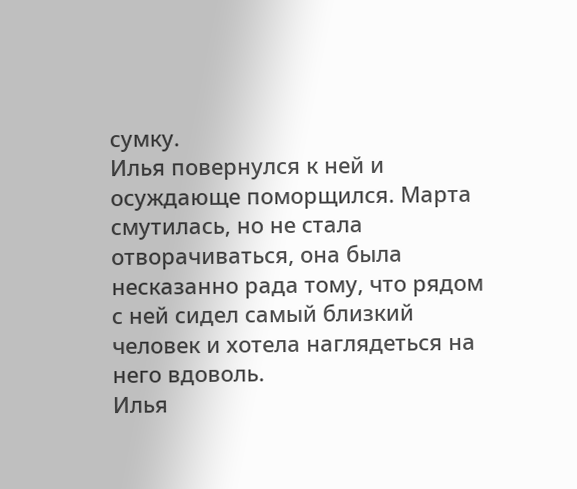сумку.
Илья повернулся к ней и осуждающе поморщился. Марта смутилась, но не стала отворачиваться, она была несказанно рада тому, что рядом с ней сидел самый близкий человек и хотела наглядеться на него вдоволь.
Илья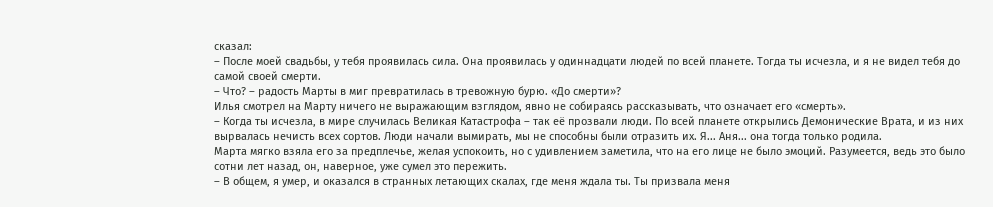сказал:
– После моей свадьбы, у тебя проявилась сила. Она проявилась у одиннадцати людей по всей планете. Тогда ты исчезла, и я не видел тебя до самой своей смерти.
– Что? – радость Марты в миг превратилась в тревожную бурю. «До смерти»?
Илья смотрел на Марту ничего не выражающим взглядом, явно не собираясь рассказывать, что означает его «смерть».
– Когда ты исчезла, в мире случилась Великая Катастрофа – так её прозвали люди. По всей планете открылись Демонические Врата, и из них вырвалась нечисть всех сортов. Люди начали вымирать, мы не способны были отразить их. Я... Аня... она тогда только родила.
Марта мягко взяла его за предплечье, желая успокоить, но с удивлением заметила, что на его лице не было эмоций. Разумеется, ведь это было сотни лет назад, он, наверное, уже сумел это пережить.
– В общем, я умер, и оказался в странных летающих скалах, где меня ждала ты. Ты призвала меня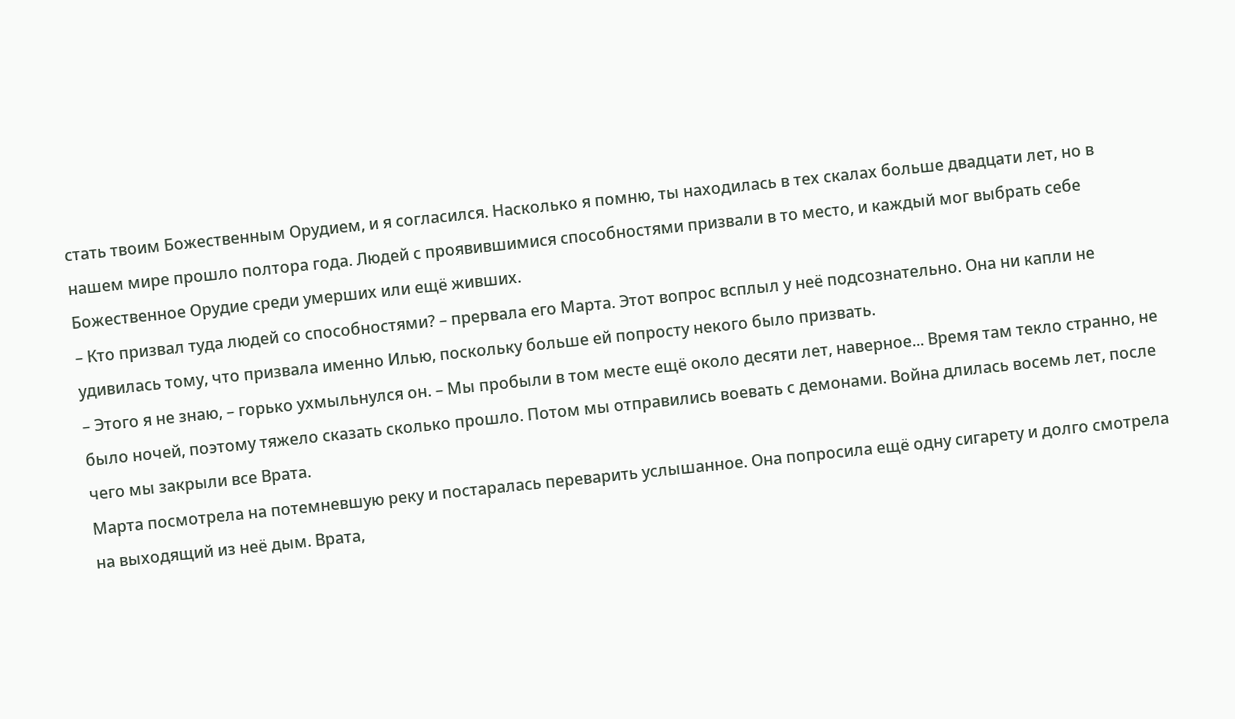стать твоим Божественным Орудием, и я согласился. Насколько я помню, ты находилась в тех скалах больше двадцати лет, но в нашем мире прошло полтора года. Людей с проявившимися способностями призвали в то место, и каждый мог выбрать себе Божественное Орудие среди умерших или ещё живших.
– Кто призвал туда людей со способностями? – прервала его Марта. Этот вопрос всплыл у неё подсознательно. Она ни капли не удивилась тому, что призвала именно Илью, поскольку больше ей попросту некого было призвать.
– Этого я не знаю, – горько ухмыльнулся он. – Мы пробыли в том месте ещё около десяти лет, наверное... Время там текло странно, не было ночей, поэтому тяжело сказать сколько прошло. Потом мы отправились воевать с демонами. Война длилась восемь лет, после чего мы закрыли все Врата.
Марта посмотрела на потемневшую реку и постаралась переварить услышанное. Она попросила ещё одну сигарету и долго смотрела на выходящий из неё дым. Врата,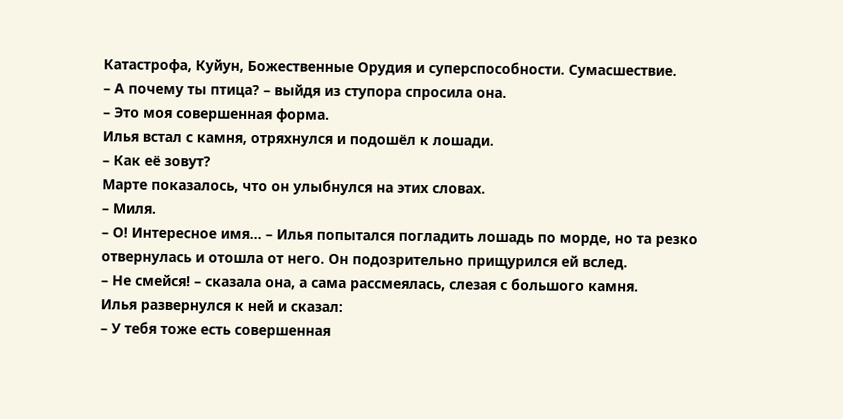Катастрофа, Куйун, Божественные Орудия и суперспособности. Сумасшествие.
– А почему ты птица? – выйдя из ступора спросила она.
– Это моя совершенная форма.
Илья встал с камня, отряхнулся и подошёл к лошади.
– Как её зовут?
Марте показалось, что он улыбнулся на этих словах.
– Миля.
– О! Интересное имя… – Илья попытался погладить лошадь по морде, но та резко отвернулась и отошла от него. Он подозрительно прищурился ей вслед.
– Не смейся! – сказала она, а сама рассмеялась, слезая с большого камня.
Илья развернулся к ней и сказал:
– У тебя тоже есть совершенная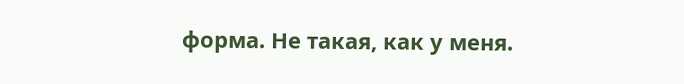форма. Не такая, как у меня.